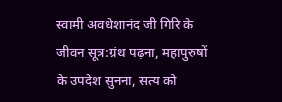स्वामी अवधेशानंद जी गिरि के जीवन सूत्र:ग्रंथ पढ़ना, महापुरुषों के उपदेश सुनना, सत्य को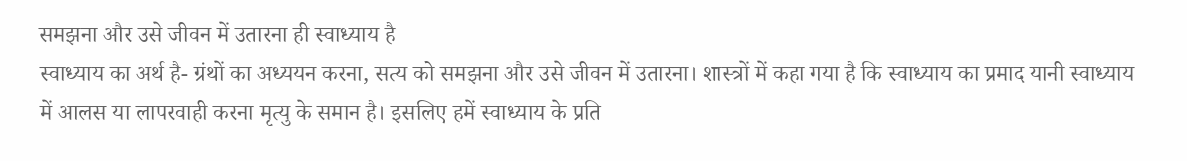समझना और उसे जीवन में उतारना ही स्वाध्याय है
स्वाध्याय का अर्थ है- ग्रंथों का अध्ययन करना, सत्य को समझना और उसे जीवन में उतारना। शास्त्रों में कहा गया है कि स्वाध्याय का प्रमाद यानी स्वाध्याय में आलस या लापरवाही करना मृत्यु के समान है। इसलिए हमें स्वाध्याय के प्रति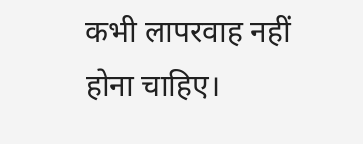कभी लापरवाह नहीं होना चाहिए।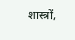शास्त्रों,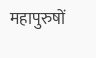महापुरुषों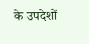के उपदेशों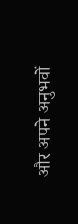और अपने अनुभवों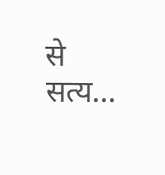से सत्य…